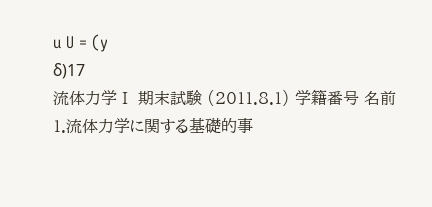u U = (y
δ)17
流体力学Ⅰ 期末試験 (2011.8.1) 学籍番号 名前
1.流体力学に関する基礎的事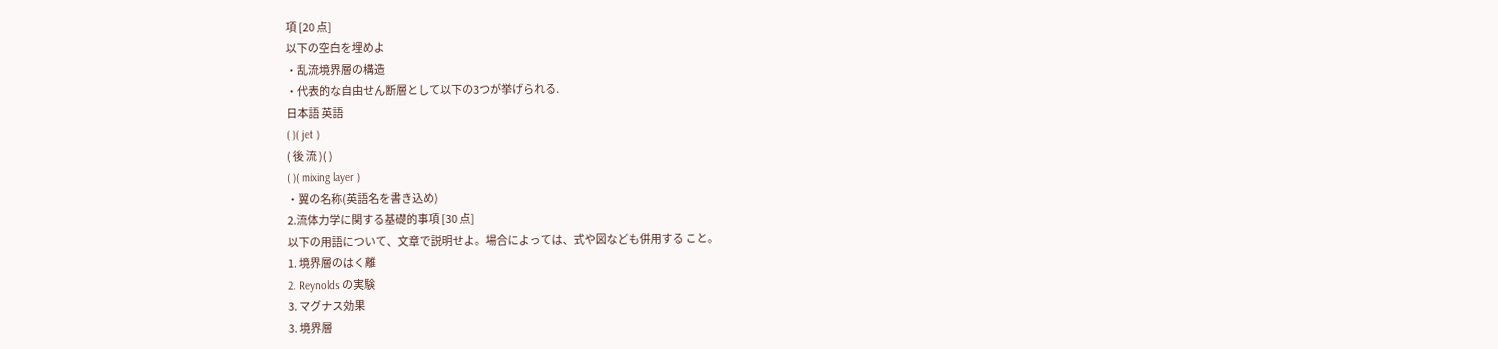項 [20 点]
以下の空白を埋めよ
・乱流境界層の構造
・代表的な自由せん断層として以下の3つが挙げられる.
日本語 英語
( )( jet )
( 後 流 )( )
( )( mixing layer )
・翼の名称(英語名を書き込め)
2.流体力学に関する基礎的事項 [30 点]
以下の用語について、文章で説明せよ。場合によっては、式や図なども併用する こと。
1. 境界層のはく離
2. Reynolds の実験
3. マグナス効果
3. 境界層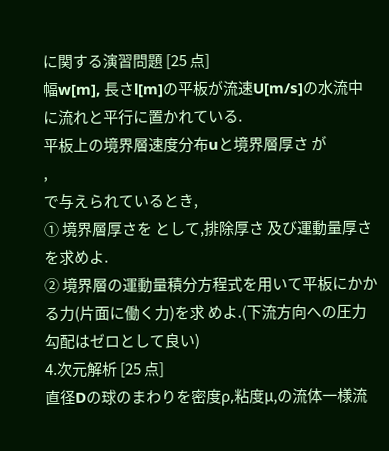に関する演習問題 [25 点]
幅w[m], 長さl[m]の平板が流速U[m/s]の水流中に流れと平行に置かれている.
平板上の境界層速度分布uと境界層厚さ が
,
で与えられているとき,
① 境界層厚さを として,排除厚さ 及び運動量厚さ を求めよ.
② 境界層の運動量積分方程式を用いて平板にかかる力(片面に働く力)を求 めよ.(下流方向への圧力勾配はゼロとして良い)
4.次元解析 [25 点]
直径Dの球のまわりを密度ρ,粘度µ,の流体一様流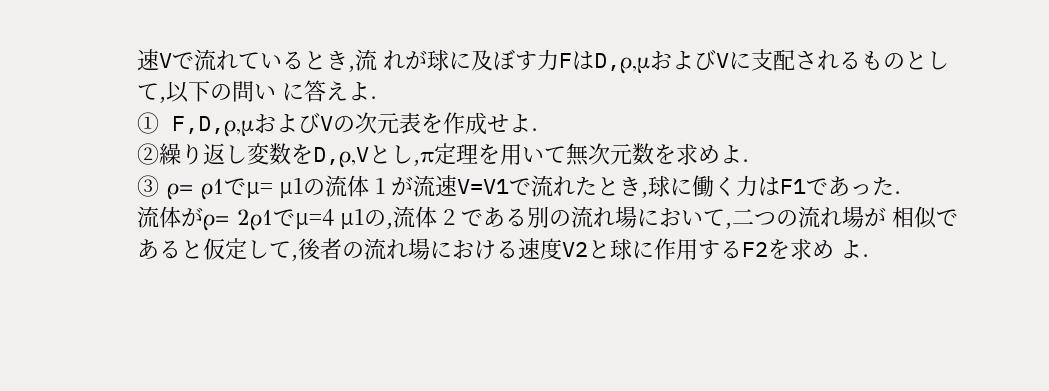速Vで流れているとき,流 れが球に及ぼす力FはD,ρ,µおよびVに支配されるものとして,以下の問い に答えよ.
① F,D,ρ,µおよびVの次元表を作成せよ.
②繰り返し変数をD,ρ,Vとし,π定理を用いて無次元数を求めよ.
③ ρ= ρ1でµ= µ1の流体 1 が流速V=V1で流れたとき,球に働く力はF1であった.
流体がρ= 2ρ1でµ=4 µ1の,流体 2 である別の流れ場において,二つの流れ場が 相似であると仮定して,後者の流れ場における速度V2と球に作用するF2を求め よ.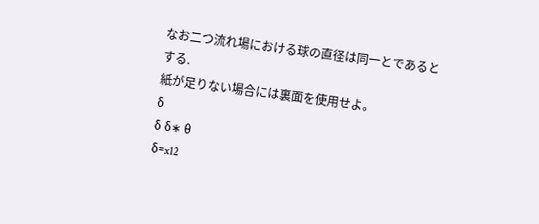なお二つ流れ場における球の直径は同一とであるとする.
紙が足りない場合には裏面を使用せよ。
δ
δ δ∗ θ
δ=x12